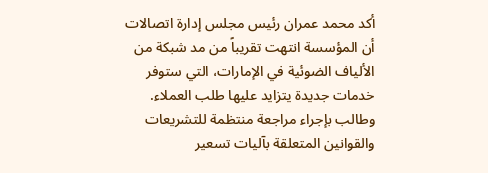أكد محمد عمران رئيس مجلس إدارة اتصالات أن المؤسسة انتهت تقريباً من مد شبكة من الألياف الضوئية في الإمارات، التي ستوفر خدمات جديدة يتزايد عليها طلب العملاء. وطالب بإجراء مراجعة منتظمة للتشريعات والقوانين المتعلقة بآليات تسعير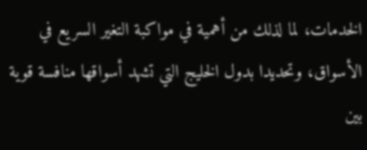الخدمات، لما لذلك من أهمية في مواكبة التغير السريع في الأسواق، وتحديدا بدول الخليج التي تشهد أسواقها منافسة قوية بين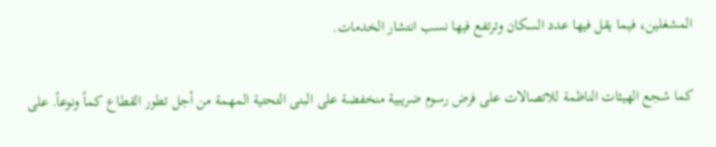المشغلين، فيما يقل فيها عدد السكان وترتفع فيها نسب انتشار الخدمات.

كما شجع الهيئات الناظمة للاتصالات على فرض رسوم ضريبية منخفضة على البنى التحتية المهمة من أجل تطور القطاع كماً ونوعاً. على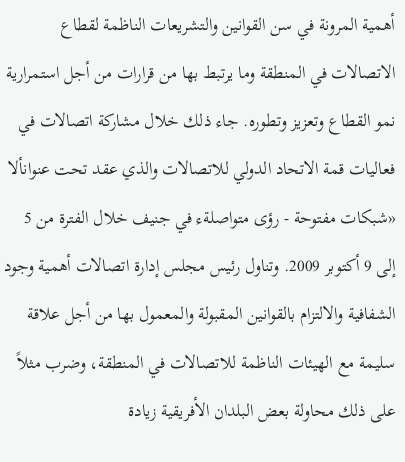أهمية المرونة في سن القوانين والتشريعات الناظمة لقطاع الاتصالات في المنطقة وما يرتبط بها من قرارات من أجل استمرارية نمو القطاع وتعزيز وتطوره. جاء ذلك خلال مشاركة اتصالات في فعاليات قمة الاتحاد الدولي للاتصالات والذي عقد تحت عنوانألا «شبكات مفتوحة - رؤى متواصلةء في جنيف خلال الفترة من 5 إلى 9 أكتوبر 2009. وتناول رئيس مجلس إدارة اتصالات أهمية وجود الشفافية والالتزام بالقوانين المقبولة والمعمول بها من أجل علاقة سليمة مع الهيئات الناظمة للاتصالات في المنطقة، وضرب مثلاً على ذلك محاولة بعض البلدان الأفريقية زيادة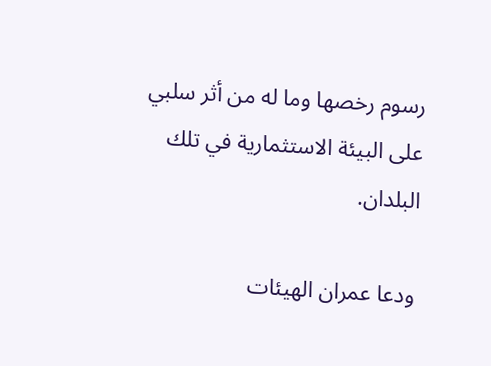رسوم رخصها وما له من أثر سلبي على البيئة الاستثمارية في تلك البلدان.

ودعا عمران الهيئات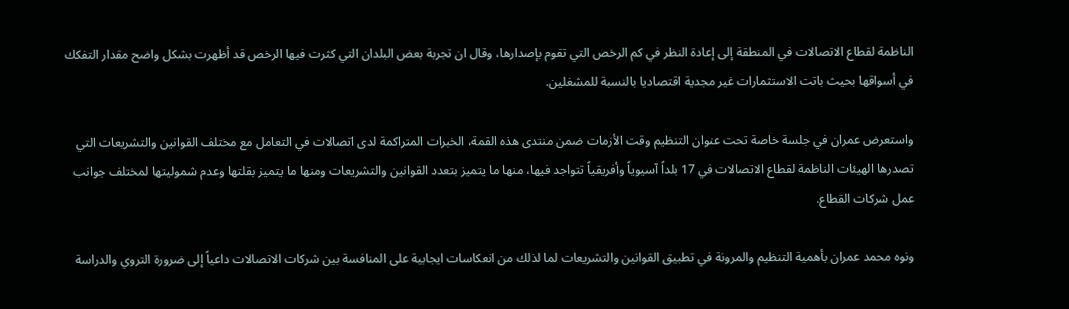الناظمة لقطاع الاتصالات في المنطقة إلى إعادة النظر في كم الرخص التي تقوم بإصدارها، وقال ان تجربة بعض البلدان التي كثرت فيها الرخص قد أظهرت بشكل واضح مقدار التفكك في أسواقها بحيث باتت الاستثمارات غير مجدية اقتصاديا بالنسبة للمشغلين.

واستعرض عمران في جلسة خاصة تحت عنوان التنظيم وقت الأزمات ضمن منتدى هذه القمة، الخبرات المتراكمة لدى اتصالات في التعامل مع مختلف القوانين والتشريعات التي تصدرها الهيئات الناظمة لقطاع الاتصالات في 17 بلداً آسيوياً وأفريقياً تتواجد فيها، منها ما يتميز بتعدد القوانين والتشريعات ومنها ما يتميز بقلتها وعدم شموليتها لمختلف جوانب عمل شركات القطاع.

ونوه محمد عمران بأهمية التنظيم والمرونة في تطبيق القوانين والتشريعات لما لذلك من انعكاسات ايجابية على المنافسة بين شركات الاتصالات داعياً إلى ضرورة التروي والدراسة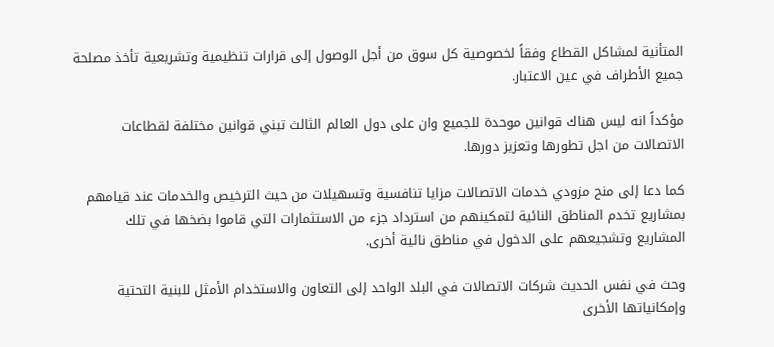المتأنية لمشاكل القطاع وفقاً لخصوصية كل سوق من أجل الوصول إلى قرارات تنظيمية وتشريعية تأخذ مصلحة جميع الأطراف في عين الاعتبار.

مؤكداً انه ليس هناك قوانين موحدة للجميع وان على دول العالم الثالث تبني قوانين مختلفة لقطاعات الاتصالات من اجل تطورها وتعزيز دورها.

كما دعا إلى منح مزودي خدمات الاتصالات مزايا تنافسية وتسهيلات من حيث الترخيص والخدمات عند قيامهم بمشاريع تخدم المناطق النائية لتمكينهم من استرداد جزء من الاستثمارات التي قاموا بضخها في تلك المشاريع وتشجيعهم على الدخول في مناطق نائية أخرى.

وحث في نفس الحديث شركات الاتصالات في البلد الواحد إلى التعاون والاستخدام الأمثل للبنية التحتية وإمكانياتها الأخرى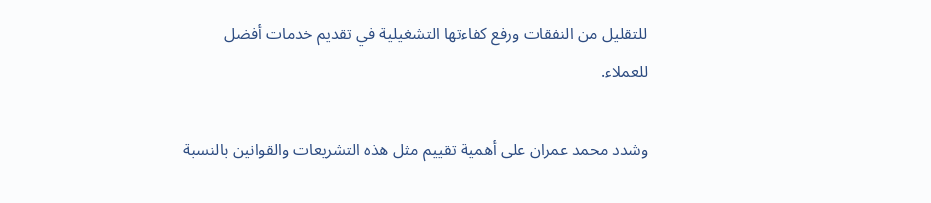للتقليل من النفقات ورفع كفاءتها التشغيلية في تقديم خدمات أفضل للعملاء.

وشدد محمد عمران على أهمية تقييم مثل هذه التشريعات والقوانين بالنسبة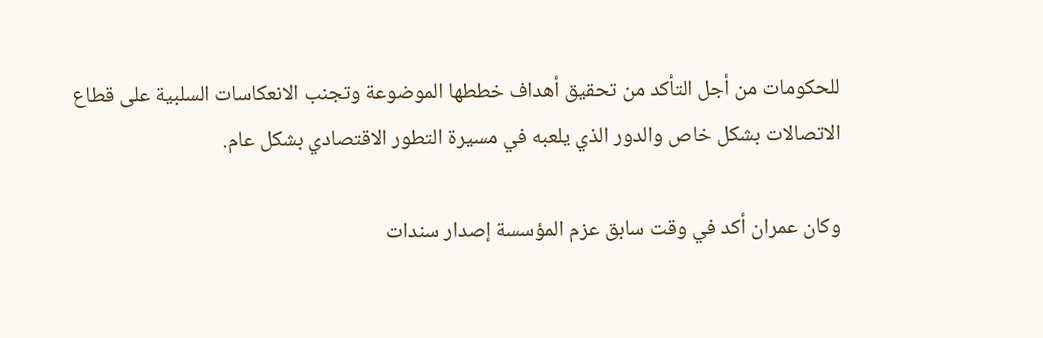للحكومات من أجل التأكد من تحقيق أهداف خططها الموضوعة وتجنب الانعكاسات السلبية على قطاع الاتصالات بشكل خاص والدور الذي يلعبه في مسيرة التطور الاقتصادي بشكل عام.

وكان عمران أكد في وقت سابق عزم المؤسسة إصدار سندات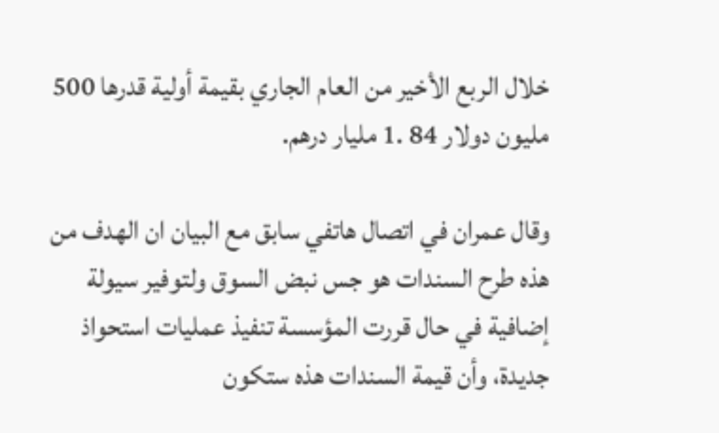خلال الربع الأخير من العام الجاري بقيمة أولية قدرها 500 مليون دولار 84 .1 مليار درهم.

وقال عمران في اتصال هاتفي سابق مع البيان ان الهدف من هذه طرح السندات هو جس نبض السوق ولتوفير سيولة إضافية في حال قررت المؤسسة تنفيذ عمليات استحواذ جديدة، وأن قيمة السندات هذه ستكون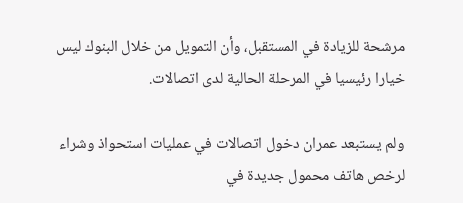مرشحة للزيادة في المستقبل، وأن التمويل من خلال البنوك ليس خيارا رئيسيا في المرحلة الحالية لدى اتصالات.

ولم يستبعد عمران دخول اتصالات في عمليات استحواذ وشراء لرخص هاتف محمول جديدة في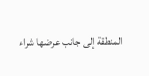المنطقة إلى جانب عرضها شراء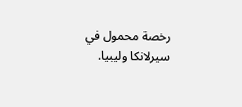رخصة محمول في سيرلانكا وليبيا.